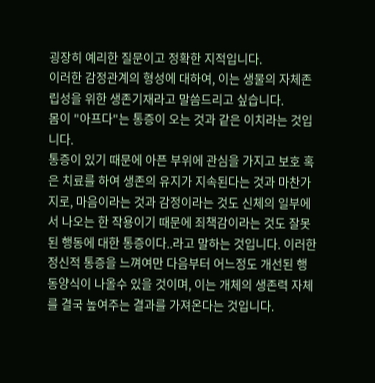굉장히 예리한 질문이고 정확한 지적입니다.
이러한 감정관계의 형성에 대하여, 이는 생물의 자체존립성을 위한 생존기재라고 말씀드리고 싶습니다.
몸이 "아프다"는 통증이 오는 것과 같은 이치라는 것입니다.
통증이 있기 때문에 아픈 부위에 관심을 가지고 보호 혹은 치료를 하여 생존의 유지가 지속된다는 것과 마찬가지로, 마음이라는 것과 감정이라는 것도 신체의 일부에서 나오는 한 작용이기 때문에 죄책감이라는 것도 잘못된 행동에 대한 통증이다..라고 말하는 것입니다. 이러한 정신적 통증을 느껴여만 다음부터 어느정도 개선된 행동양식이 나올수 있을 것이며, 이는 개체의 생존력 자체를 결국 높여주는 결과를 가져온다는 것입니다.